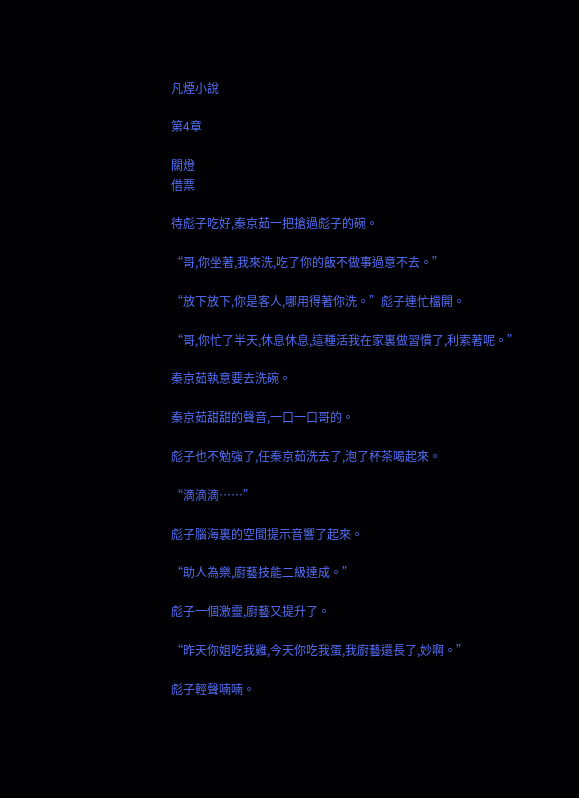凡煙小說

第4章

關燈
借票

待彪子吃好,秦京茹一把搶過彪子的碗。

“哥,你坐著,我來洗,吃了你的飯不做事過意不去。”

“放下放下,你是客人,哪用得著你洗。”彪子連忙檔開。

“哥,你忙了半天,休息休息,這種活我在家裏做習慣了,利索著呢。”

秦京茹執意要去洗碗。

秦京茹甜甜的聲音,一口一口哥的。

彪子也不勉強了,任秦京茹洗去了,泡了杯茶喝起來。

“滴滴滴……”

彪子腦海裏的空間提示音響了起來。

“助人為樂,廚藝技能二級達成。”

彪子一個激靈,廚藝又提升了。

“昨天你姐吃我雞,今天你吃我蛋,我廚藝還長了,妙啊。”

彪子輕聲喃喃。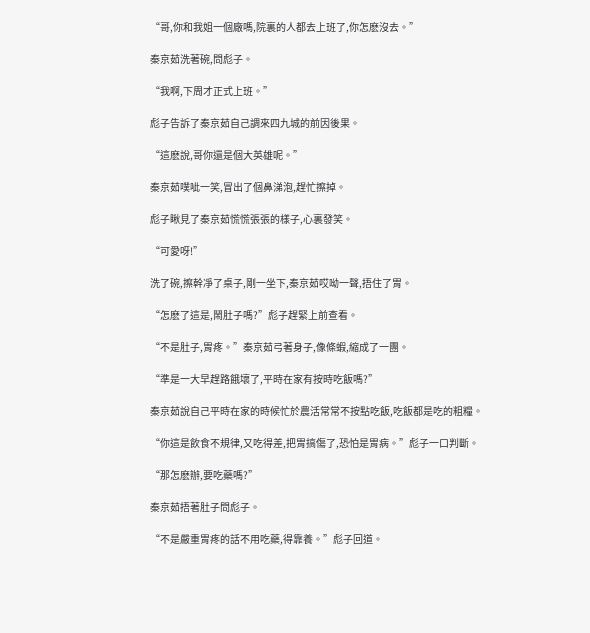“哥,你和我姐一個廠嗎,院裏的人都去上班了,你怎麽沒去。”

秦京茹洗著碗,問彪子。

“我啊,下周才正式上班。”

彪子告訴了秦京茹自己調來四九城的前因後果。

“這麽說,哥你還是個大英雄呢。”

秦京茹噗呲一笑,冒出了個鼻涕泡,趕忙擦掉。

彪子瞅見了秦京茹慌慌張張的樣子,心裏發笑。

“可愛呀!”

洗了碗,擦幹凈了桌子,剛一坐下,秦京茹哎呦一聲,捂住了胃。

“怎麽了這是,鬧肚子嗎?”彪子趕緊上前查看。

“不是肚子,胃疼。”秦京茹弓著身子,像條蝦,縮成了一團。

“準是一大早趕路餓壞了,平時在家有按時吃飯嗎?”

秦京茹說自己平時在家的時候忙於農活常常不按點吃飯,吃飯都是吃的粗糧。

“你這是飲食不規律,又吃得差,把胃搞傷了,恐怕是胃病。”彪子一口判斷。

“那怎麽辦,要吃藥嗎?”

秦京茹捂著肚子問彪子。

“不是嚴重胃疼的話不用吃藥,得靠養。”彪子回道。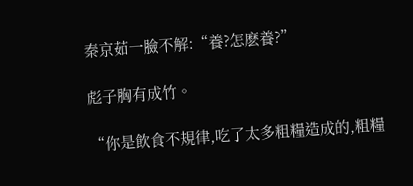秦京茹一臉不解:“養?怎麽養?”

彪子胸有成竹。

“你是飲食不規律,吃了太多粗糧造成的,粗糧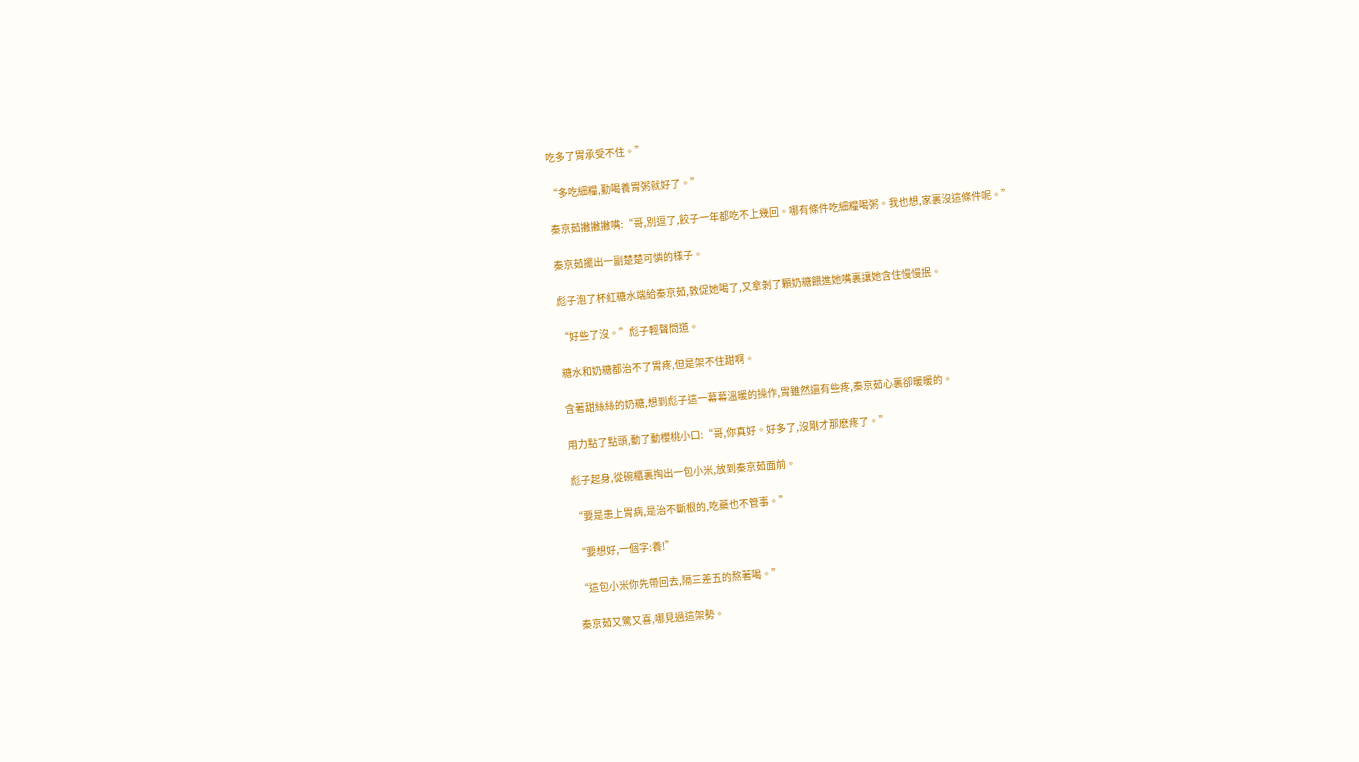吃多了胃承受不住。”

“多吃細糧,勤喝養胃粥就好了。”

秦京茹撇撇撇嘴:“哥,別逗了,餃子一年都吃不上幾回。哪有條件吃細糧喝粥。我也想,家裏沒這條件呢。”

秦京茹擺出一副楚楚可憐的樣子。

彪子泡了杯紅糖水端給秦京茹,敦促她喝了,又拿剝了顆奶糖餵進她嘴裏讓她含住慢慢抿。

“好些了沒。”彪子輕聲問道。

糖水和奶糖都治不了胃疼,但是架不住甜啊。

含著甜絲絲的奶糖,想到彪子這一幕幕溫暖的操作,胃雖然還有些疼,秦京茹心裏卻暖暖的。

用力點了點頭,動了動櫻桃小口:“哥,你真好。好多了,沒剛才那麽疼了。”

彪子起身,從碗櫃裏掏出一包小米,放到秦京茹面前。

“要是患上胃病,是治不斷根的,吃藥也不管事。”

“要想好,一個字:養!”

“這包小米你先帶回去,隔三差五的熬著喝。”

秦京茹又驚又喜,哪見過這架勢。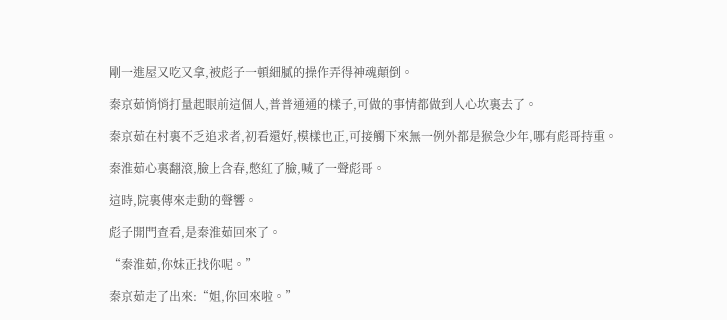剛一進屋又吃又拿,被彪子一頓細膩的操作弄得神魂顛倒。

秦京茹悄悄打量起眼前這個人,普普通通的樣子,可做的事情都做到人心坎裏去了。

秦京茹在村裏不乏追求者,初看還好,模樣也正,可接觸下來無一例外都是猴急少年,哪有彪哥持重。

秦淮茹心裏翻滾,臉上含春,憋紅了臉,喊了一聲彪哥。

這時,院裏傳來走動的聲響。

彪子開門查看,是秦淮茹回來了。

“秦淮茹,你妹正找你呢。”

秦京茹走了出來:“姐,你回來啦。”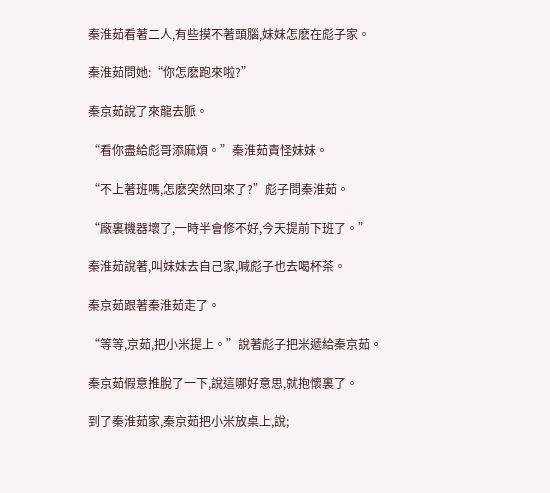秦淮茹看著二人,有些摸不著頭腦,妹妹怎麽在彪子家。

秦淮茹問她:“你怎麽跑來啦?”

秦京茹說了來龍去脈。

“看你盡給彪哥添麻煩。”秦淮茹責怪妹妹。

“不上著班嗎,怎麽突然回來了?”彪子問秦淮茹。

“廠裏機器壞了,一時半會修不好,今天提前下班了。”

秦淮茹說著,叫妹妹去自己家,喊彪子也去喝杯茶。

秦京茹跟著秦淮茹走了。

“等等,京茹,把小米提上。”說著彪子把米遞給秦京茹。

秦京茹假意推脫了一下,說這哪好意思,就抱懷裏了。

到了秦淮茹家,秦京茹把小米放桌上,說;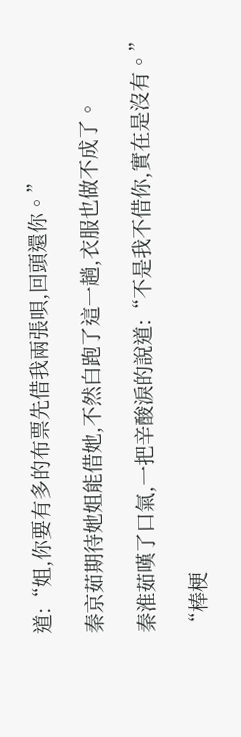道:“姐,你要有多的布票先借我兩張唄,回頭還你。”

秦京茹期待她姐能借她,不然白跑了這一趟,衣服也做不成了。

秦淮茹嘆了口氣,一把辛酸淚的說道:“不是我不借你,實在是沒有。”

“棒梗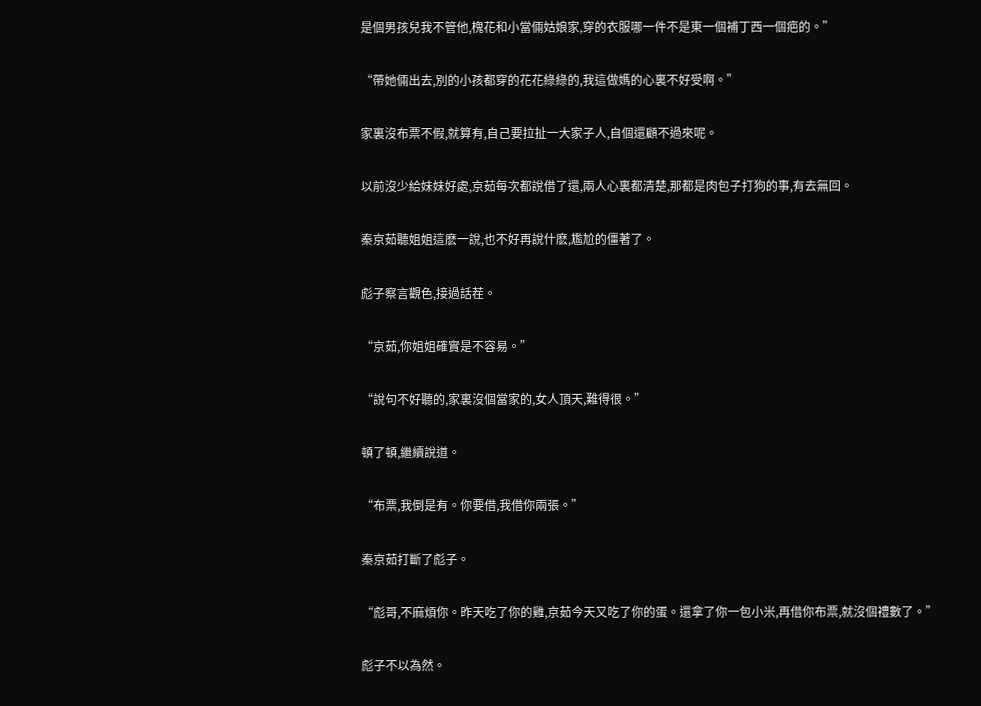是個男孩兒我不管他,槐花和小當倆姑娘家,穿的衣服哪一件不是東一個補丁西一個疤的。”

“帶她倆出去,別的小孩都穿的花花綠綠的,我這做媽的心裏不好受啊。”

家裏沒布票不假,就算有,自己要拉扯一大家子人,自個還顧不過來呢。

以前沒少給妹妹好處,京茹每次都說借了還,兩人心裏都清楚,那都是肉包子打狗的事,有去無回。

秦京茹聽姐姐這麽一說,也不好再說什麽,尷尬的僵著了。

彪子察言觀色,接過話茬。

“京茹,你姐姐確實是不容易。”

“說句不好聽的,家裏沒個當家的,女人頂天,難得很。”

頓了頓,繼續說道。

“布票,我倒是有。你要借,我借你兩張。”

秦京茹打斷了彪子。

“彪哥,不麻煩你。昨天吃了你的雞,京茹今天又吃了你的蛋。還拿了你一包小米,再借你布票,就沒個禮數了。”

彪子不以為然。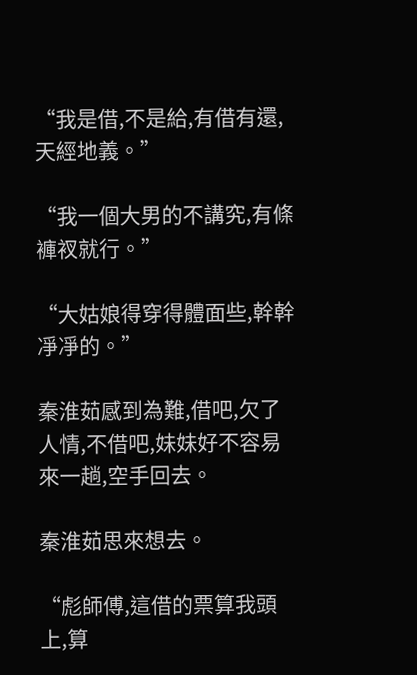“我是借,不是給,有借有還,天經地義。”

“我一個大男的不講究,有條褲衩就行。”

“大姑娘得穿得體面些,幹幹凈凈的。”

秦淮茹感到為難,借吧,欠了人情,不借吧,妹妹好不容易來一趟,空手回去。

秦淮茹思來想去。

“彪師傅,這借的票算我頭上,算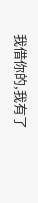我借你的,我有了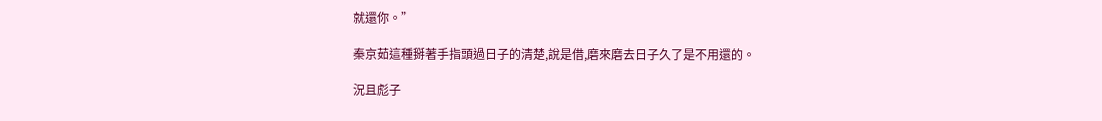就還你。”

秦京茹這種掰著手指頭過日子的清楚,說是借,磨來磨去日子久了是不用還的。

況且彪子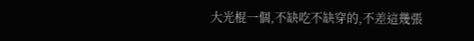大光棍一個,不缺吃不缺穿的,不差這幾張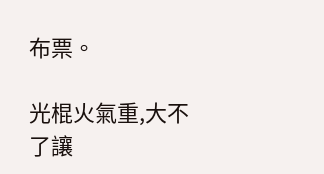布票。

光棍火氣重,大不了讓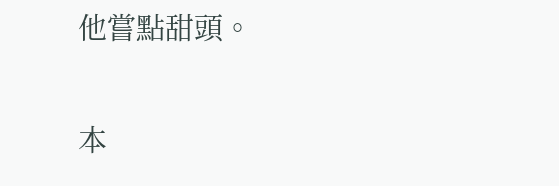他嘗點甜頭。

本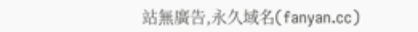站無廣告,永久域名(fanyan.cc)